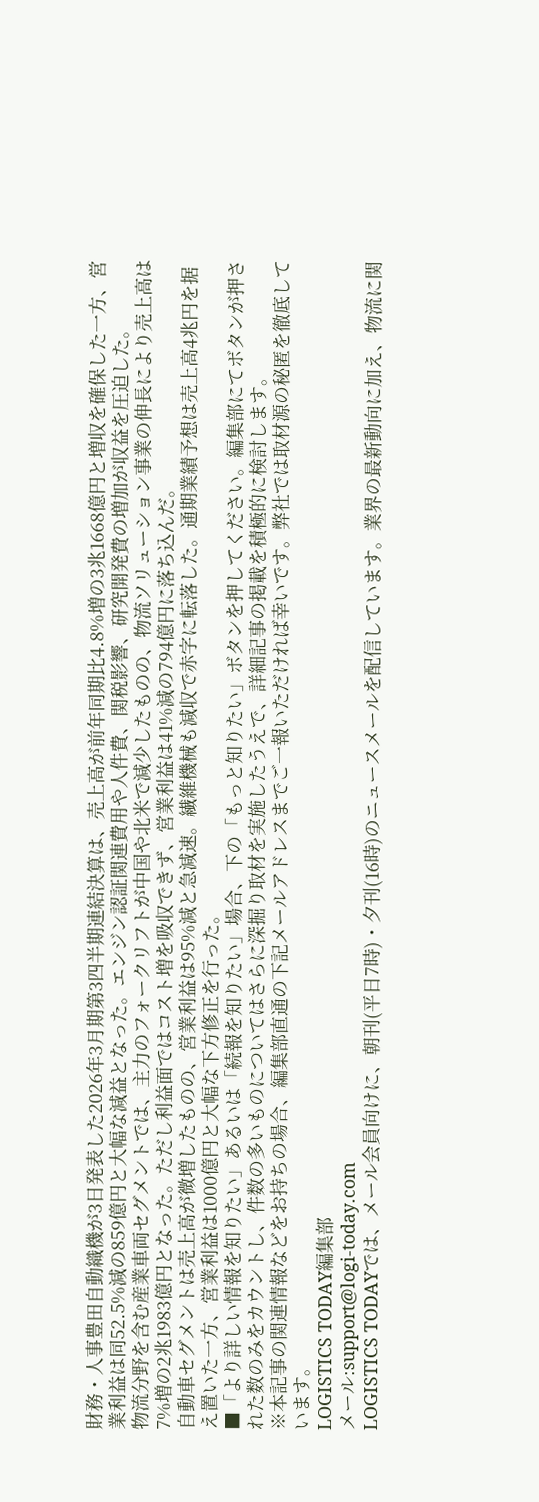財務・人事豊田自動織機が3日発表した2026年3月期第3四半期連結決算は、売上高が前年同期比4.8%増の3兆1668億円と増収を確保した一方、営業利益は同52.5%減の859億円と大幅な減益となった。エンジン認証関連費用や人件費、関税影響、研究開発費の増加が収益を圧迫した。
物流分野を含む産業車両セグメントでは、主力のフォークリフトが中国や北米で減少したものの、物流ソリューション事業の伸長により売上高は7%増の2兆1983億円となった。ただし利益面ではコスト増を吸収できず、営業利益は41%減の794億円に落ち込んだ。
自動車セグメントは売上高が微増したものの、営業利益は95%減と急減速。繊維機械も減収で赤字に転落した。通期業績予想は売上高4兆円を据え置いた一方、営業利益は1000億円と大幅な下方修正を行った。
■「より詳しい情報を知りたい」あるいは「続報を知りたい」場合、下の「もっと知りたい」ボタンを押してください。編集部にてボタンが押された数のみをカウントし、件数の多いものについてはさらに深掘り取材を実施したうえで、詳細記事の掲載を積極的に検討します。
※本記事の関連情報などをお持ちの場合、編集部直通の下記メールアドレスまでご一報いただければ幸いです。弊社では取材源の秘匿を徹底しています。
LOGISTICS TODAY編集部
メール:support@logi-today.com
LOGISTICS TODAYでは、メール会員向けに、朝刊(平日7時)・夕刊(16時)のニュースメールを配信しています。業界の最新動向に加え、物流に関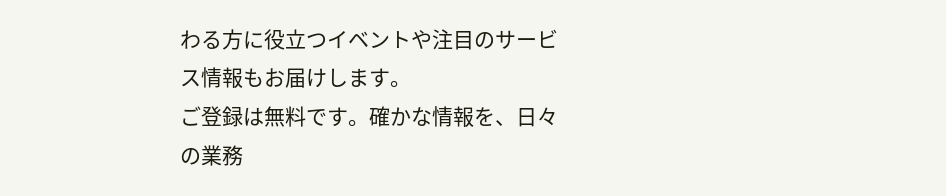わる方に役立つイベントや注目のサービス情報もお届けします。
ご登録は無料です。確かな情報を、日々の業務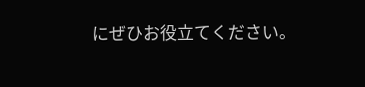にぜひお役立てください。